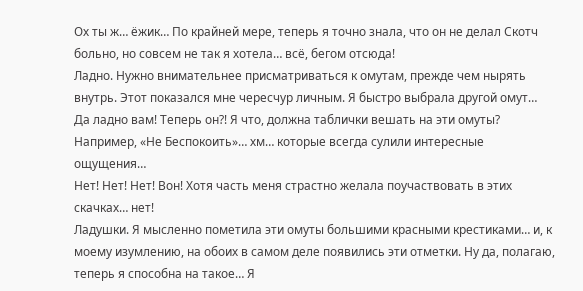Ох ты ж… ёжик… По крайней мере, теперь я точно знала, что он не делал Скотч больно, но совсем не так я хотела… всё, бегом отсюда!
Ладно. Нужно внимательнее присматриваться к омутам, прежде чем нырять внутрь. Этот показался мне чересчур личным. Я быстро выбрала другой омут…
Да ладно вам! Теперь он?! Я что, должна таблички вешать на эти омуты? Например, «Не Беспокоить»… хм… которые всегда сулили интересные ощущения…
Нет! Нет! Нет! Вон! Хотя часть меня страстно желала поучаствовать в этих скачках… нет!
Ладушки. Я мысленно пометила эти омуты большими красными крестиками… и, к моему изумлению, на обоих в самом деле появились эти отметки. Ну да, полагаю, теперь я способна на такое… Я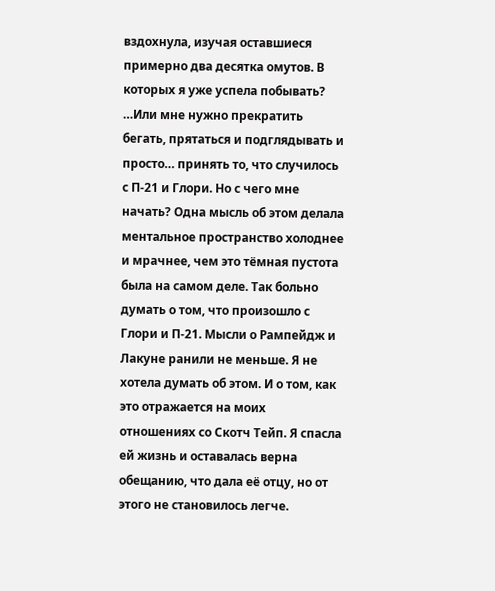вздохнула, изучая оставшиеся примерно два десятка омутов. В которых я уже успела побывать?
…Или мне нужно прекратить бегать, прятаться и подглядывать и просто… принять то, что случилось с П-21 и Глори. Но с чего мне начать? Одна мысль об этом делала ментальное пространство холоднее и мрачнее, чем это тёмная пустота была на самом деле. Так больно думать о том, что произошло с Глори и П-21. Мысли о Рампейдж и Лакуне ранили не меньше. Я не хотела думать об этом. И о том, как это отражается на моих отношениях со Скотч Тейп. Я спасла ей жизнь и оставалась верна обещанию, что дала её отцу, но от этого не становилось легче.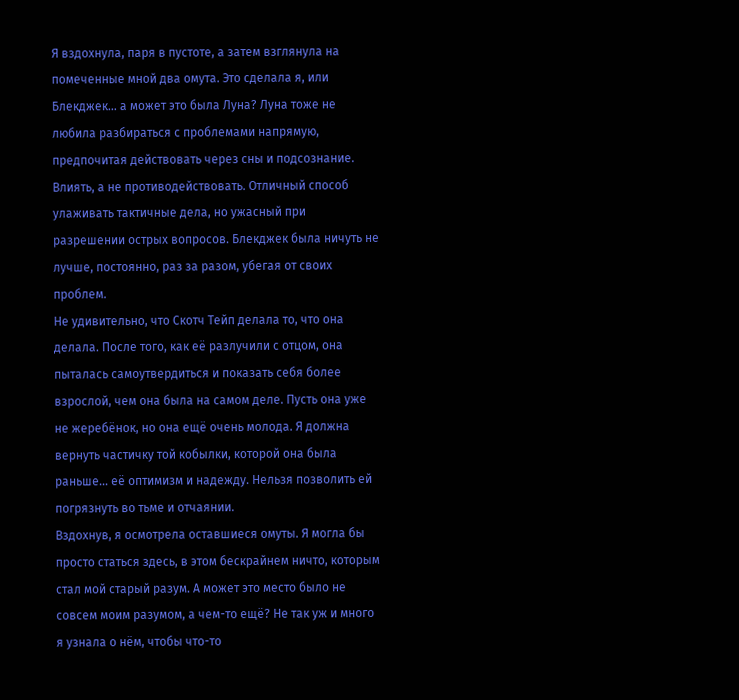Я вздохнула, паря в пустоте, а затем взглянула на помеченные мной два омута. Это сделала я, или Блекджек… а может это была Луна? Луна тоже не любила разбираться с проблемами напрямую, предпочитая действовать через сны и подсознание. Влиять, а не противодействовать. Отличный способ улаживать тактичные дела, но ужасный при разрешении острых вопросов. Блекджек была ничуть не лучше, постоянно, раз за разом, убегая от своих проблем.
Не удивительно, что Скотч Тейп делала то, что она делала. После того, как её разлучили с отцом, она пыталась самоутвердиться и показать себя более взрослой, чем она была на самом деле. Пусть она уже не жеребёнок, но она ещё очень молода. Я должна вернуть частичку той кобылки, которой она была раньше… её оптимизм и надежду. Нельзя позволить ей погрязнуть во тьме и отчаянии.
Вздохнув, я осмотрела оставшиеся омуты. Я могла бы просто статься здесь, в этом бескрайнем ничто, которым стал мой старый разум. А может это место было не совсем моим разумом, а чем-то ещё? Не так уж и много я узнала о нём, чтобы что-то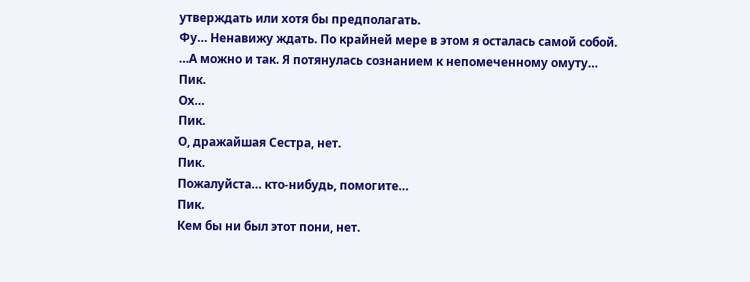утверждать или хотя бы предполагать.
Фу… Ненавижу ждать. По крайней мере в этом я осталась самой собой.
…А можно и так. Я потянулась сознанием к непомеченному омуту…
Пик.
Ох…
Пик.
О, дражайшая Сестра, нет.
Пик.
Пожалуйста… кто-нибудь, помогите…
Пик.
Кем бы ни был этот пони, нет.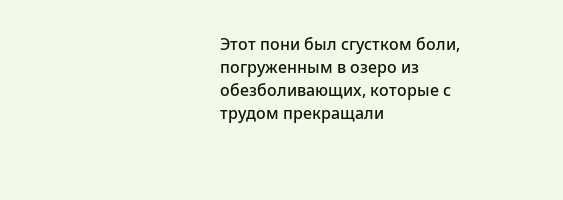Этот пони был сгустком боли, погруженным в озеро из обезболивающих, которые с трудом прекращали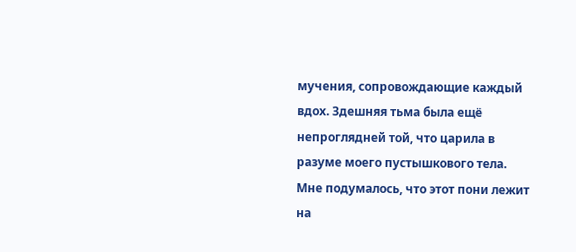мучения, сопровождающие каждый вдох. Здешняя тьма была ещё непроглядней той, что царила в разуме моего пустышкового тела. Мне подумалось, что этот пони лежит на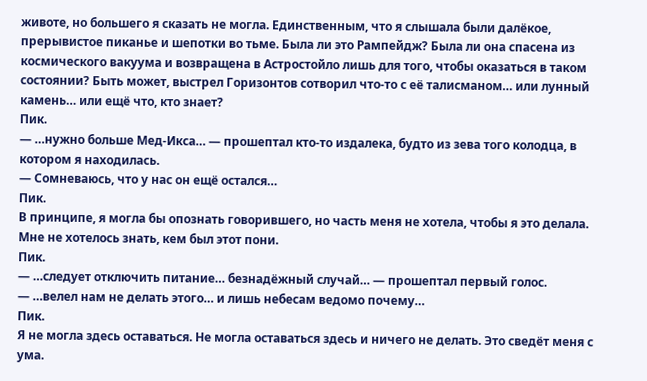животе, но большего я сказать не могла. Единственным, что я слышала были далёкое, прерывистое пиканье и шепотки во тьме. Была ли это Рампейдж? Была ли она спасена из космического вакуума и возвращена в Астростойло лишь для того, чтобы оказаться в таком состоянии? Быть может, выстрел Горизонтов сотворил что-то с её талисманом… или лунный камень… или ещё что, кто знает?
Пик.
— …нужно больше Мед-Икса… — прошептал кто-то издалека, будто из зева того колодца, в котором я находилась.
— Сомневаюсь, что у нас он ещё остался…
Пик.
В принципе, я могла бы опознать говорившего, но часть меня не хотела, чтобы я это делала. Мне не хотелось знать, кем был этот пони.
Пик.
— …следует отключить питание… безнадёжный случай… — прошептал первый голос.
— …велел нам не делать этого… и лишь небесам ведомо почему…
Пик.
Я не могла здесь оставаться. Не могла оставаться здесь и ничего не делать. Это сведёт меня с ума.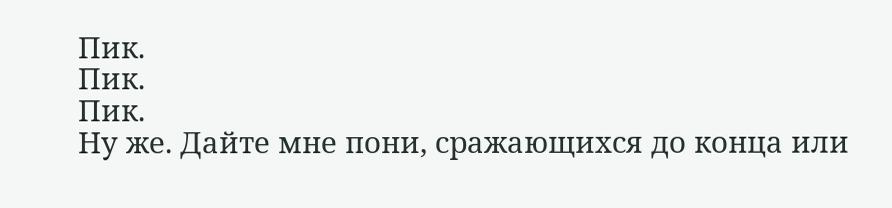Пик.
Пик.
Пик.
Ну же. Дайте мне пони, сражающихся до конца или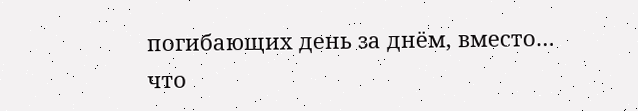погибающих день за днём, вместо… что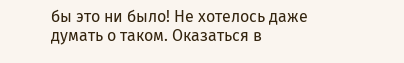бы это ни было! Не хотелось даже думать о таком. Оказаться в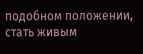подобном положении, стать живым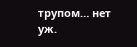трупом… нет уж.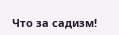Что за садизм!